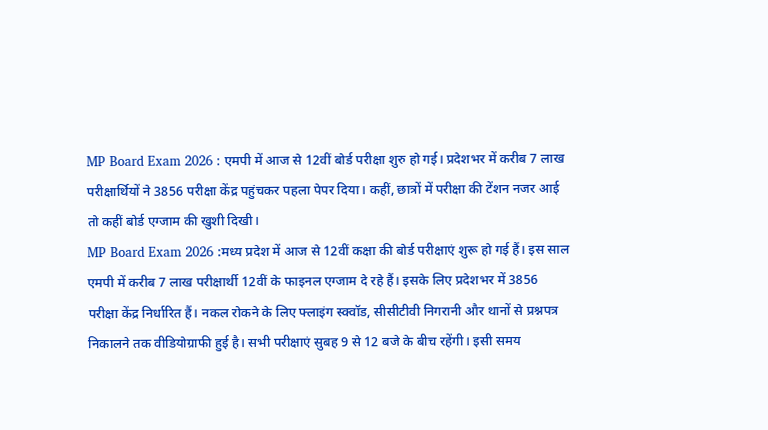MP Board Exam 2026 : एमपी में आज से 12वीं बोर्ड परीक्षा शुरु हो गई। प्रदेशभर में करीब 7 लाख परीक्षार्थियों ने 3856 परीक्षा केंद्र पहुंचकर पहला पेपर दिया। कहीं, छात्रों में परीक्षा की टेंशन नजर आई तो कहीं बोर्ड एग्जाम की खुशी दिखी।
MP Board Exam 2026 :मध्य प्रदेश में आज से 12वीं कक्षा की बोर्ड परीक्षाएं शुरू हो गई हैं। इस साल एमपी में करीब 7 लाख परीक्षार्थी 12वीं के फाइनल एग्जाम दे रहे हैं। इसके लिए प्रदेशभर में 3856 परीक्षा केंद्र निर्धारित हैं। नकल रोकने के लिए फ्लाइंग स्क्वॉड, सीसीटीवी निगरानी और थानों से प्रश्नपत्र निकालने तक वीडियोग्राफी हुई है। सभी परीक्षाएं सुबह 9 से 12 बजे के बीच रहेंगी। इसी समय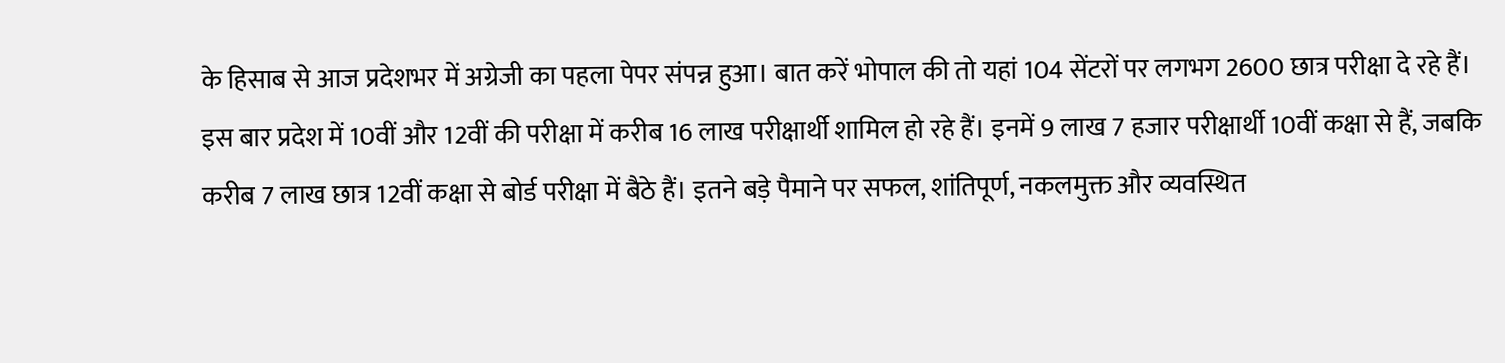के हिसाब से आज प्रदेशभर में अग्रेजी का पहला पेपर संपन्न हुआ। बात करें भोपाल की तो यहां 104 सेंटरों पर लगभग 2600 छात्र परीक्षा दे रहे हैं।
इस बार प्रदेश में 10वीं और 12वीं की परीक्षा में करीब 16 लाख परीक्षार्थी शामिल हो रहे हैं। इनमें 9 लाख 7 हजार परीक्षार्थी 10वीं कक्षा से हैं, जबकि करीब 7 लाख छात्र 12वीं कक्षा से बोर्ड परीक्षा में बैठे हैं। इतने बड़े पैमाने पर सफल, शांतिपूर्ण, नकलमुक्त और व्यवस्थित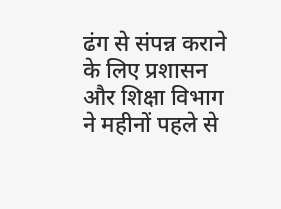ढंग से संपन्न कराने के लिए प्रशासन और शिक्षा विभाग ने महीनों पहले से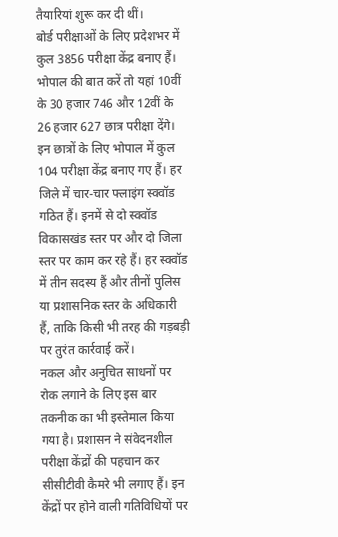तैयारियां शुरू कर दी थीं।
बोर्ड परीक्षाओं के लिए प्रदेशभर में कुल 3856 परीक्षा केंद्र बनाए हैं। भोपाल की बात करें तो यहां 10वीं के 30 हजार 746 और 12वीं के 26 हजार 627 छात्र परीक्षा देंगे। इन छात्रों के लिए भोपाल में कुल 104 परीक्षा केंद्र बनाए गए हैं। हर जिले में चार-चार फ्लाइंग स्क्वॉड गठित हैं। इनमें से दो स्क्वॉड विकासखंड स्तर पर और दो जिला स्तर पर काम कर रहे हैं। हर स्क्वॉड में तीन सदस्य हैं और तीनों पुलिस या प्रशासनिक स्तर के अधिकारी हैं, ताकि किसी भी तरह की गड़बड़ी पर तुरंत कार्रवाई करें।
नकल और अनुचित साधनों पर रोक लगाने के लिए इस बार तकनीक का भी इस्तेमाल किया गया है। प्रशासन ने संवेदनशील परीक्षा केंद्रों की पहचान कर सीसीटीवी कैमरे भी लगाए हैं। इन केंद्रों पर होने वाली गतिविधियों पर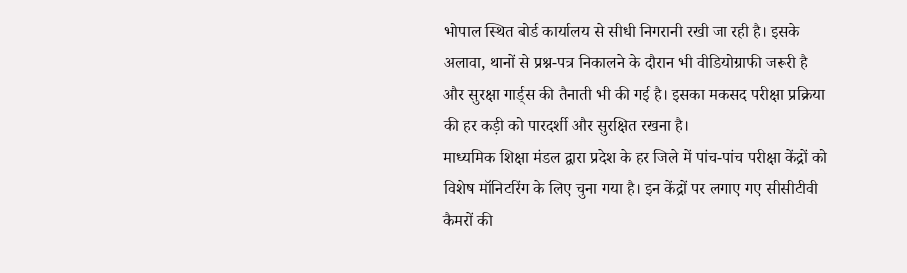भोपाल स्थित बोर्ड कार्यालय से सीधी निगरानी रखी जा रही है। इसके अलावा, थानों से प्रश्न-पत्र निकालने के दौरान भी वीडियोग्राफी जरूरी है और सुरक्षा गार्ड्स की तैनाती भी की गई है। इसका मकसद परीक्षा प्रक्रिया की हर कड़ी को पारदर्शी और सुरक्षित रखना है।
माध्यमिक शिक्षा मंडल द्वारा प्रदेश के हर जिले में पांच-पांच परीक्षा केंद्रों को विशेष मॉनिटरिंग के लिए चुना गया है। इन केंद्रों पर लगाए गए सीसीटीवी कैमरों की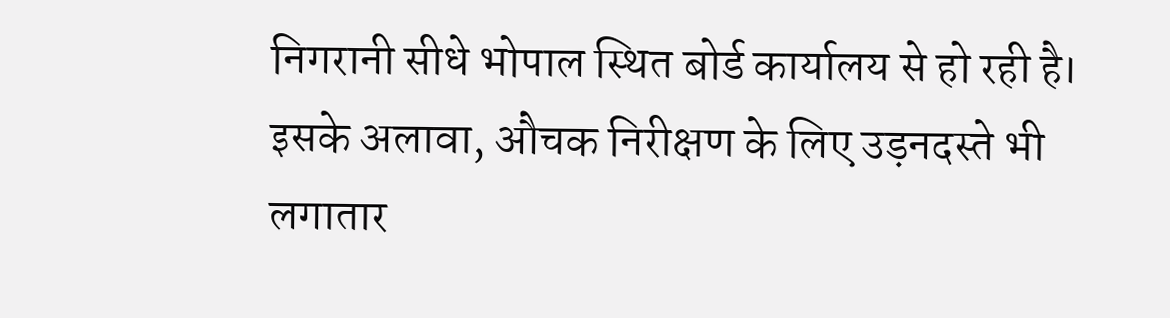निगरानी सीधे भोपाल स्थित बोर्ड कार्यालय से हो रही है। इसके अलावा, औचक निरीक्षण के लिए उड़नदस्ते भी लगातार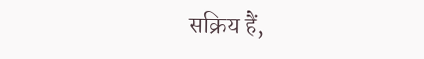सक्रिय हैं,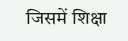जिसमें शिक्षा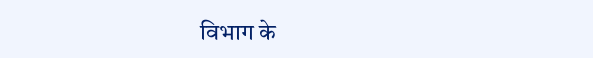विभाग के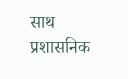साथ प्रशासनिक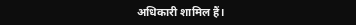अधिकारी शामिल हैं।